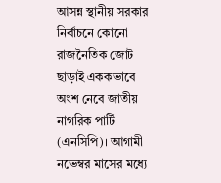আসন্ন স্থানীয় সরকার নির্বাচনে কোনো রাজনৈতিক জোট ছাড়াই এককভাবে অংশ নেবে জাতীয় নাগরিক পার্টি (এনসিপি)। আগামী নভেম্বর মাসের মধ্যে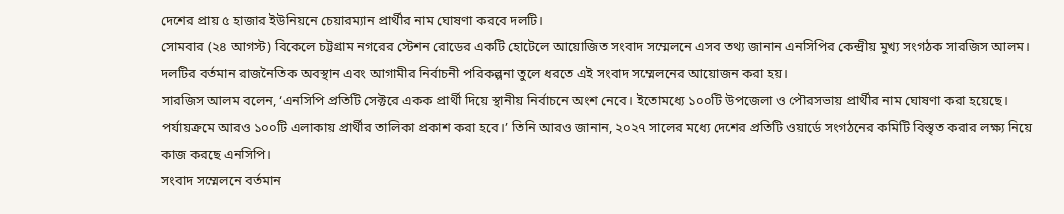দেশের প্রায় ৫ হাজার ইউনিয়নে চেয়ারম্যান প্রার্থীর নাম ঘোষণা করবে দলটি।
সোমবার (২৪ আগস্ট) বিকেলে চট্টগ্রাম নগরের স্টেশন রোডের একটি হোটেলে আয়োজিত সংবাদ সম্মেলনে এসব তথ্য জানান এনসিপির কেন্দ্রীয় মুখ্য সংগঠক সারজিস আলম। দলটির বর্তমান রাজনৈতিক অবস্থান এবং আগামীর নির্বাচনী পরিকল্পনা তুলে ধরতে এই সংবাদ সম্মেলনের আয়োজন করা হয়।
সারজিস আলম বলেন, ‘এনসিপি প্রতিটি সেক্টরে একক প্রার্থী দিয়ে স্থানীয় নির্বাচনে অংশ নেবে। ইতোমধ্যে ১০০টি উপজেলা ও পৌরসভায় প্রার্থীর নাম ঘোষণা করা হয়েছে। পর্যায়ক্রমে আরও ১০০টি এলাকায় প্রার্থীর তালিকা প্রকাশ করা হবে।’ তিনি আরও জানান, ২০২৭ সালের মধ্যে দেশের প্রতিটি ওয়ার্ডে সংগঠনের কমিটি বিস্তৃত করার লক্ষ্য নিয়ে কাজ করছে এনসিপি।
সংবাদ সম্মেলনে বর্তমান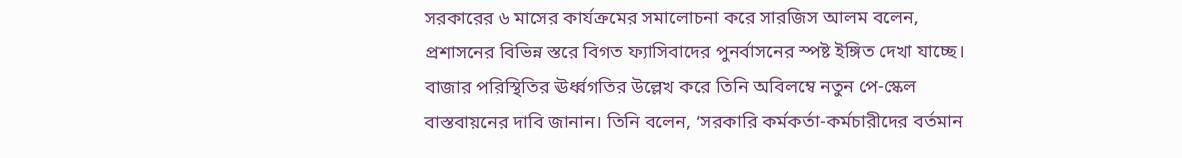সরকারের ৬ মাসের কার্যক্রমের সমালোচনা করে সারজিস আলম বলেন, প্রশাসনের বিভিন্ন স্তরে বিগত ফ্যাসিবাদের পুনর্বাসনের স্পষ্ট ইঙ্গিত দেখা যাচ্ছে। বাজার পরিস্থিতির ঊর্ধ্বগতির উল্লেখ করে তিনি অবিলম্বে নতুন পে-স্কেল বাস্তবায়নের দাবি জানান। তিনি বলেন, ‘সরকারি কর্মকর্তা-কর্মচারীদের বর্তমান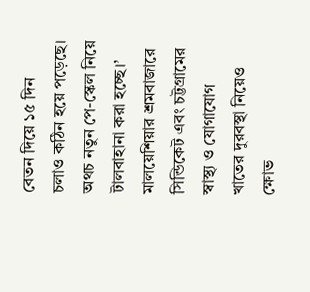বেতন দিয়ে ১৫ দিন চলাও কঠিন হয়ে পড়েছে। অথচ নতুন পে-স্কেল নিয়ে টালবাহানা করা হচ্ছে।’
মালয়েশিয়ার শ্রমবাজারে সিন্ডিকেট এবং চট্টগ্রামের স্বাস্থ্য ও যোগাযোগ খাতের দুরবস্থা নিয়েও ক্ষোভ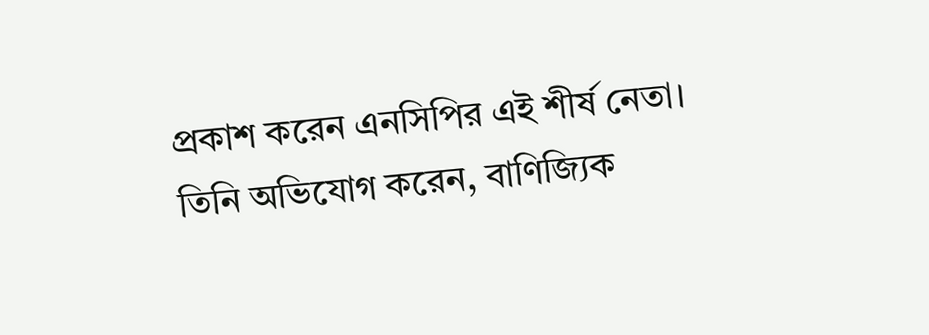প্রকাশ করেন এনসিপির এই শীর্ষ নেতা। তিনি অভিযোগ করেন, বাণিজ্যিক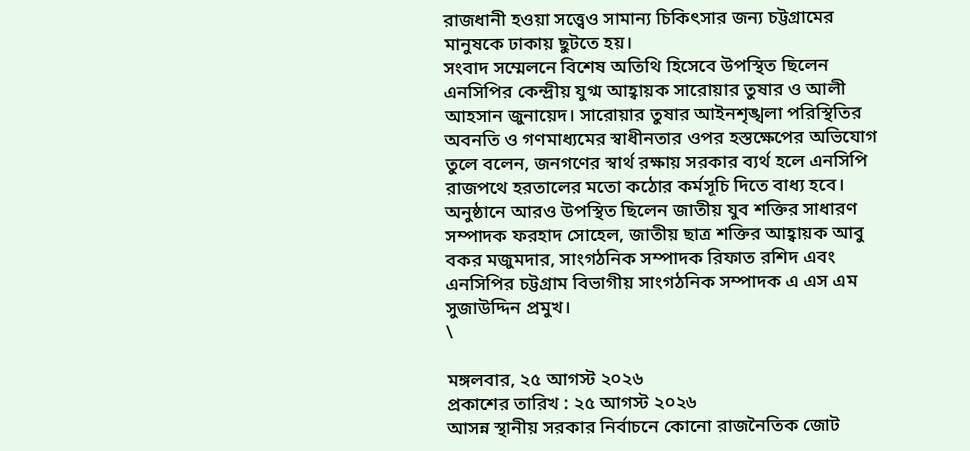রাজধানী হওয়া সত্ত্বেও সামান্য চিকিৎসার জন্য চট্টগ্রামের মানুষকে ঢাকায় ছুটতে হয়।
সংবাদ সম্মেলনে বিশেষ অতিথি হিসেবে উপস্থিত ছিলেন এনসিপির কেন্দ্রীয় যুগ্ম আহ্বায়ক সারোয়ার তুষার ও আলী আহসান জুনায়েদ। সারোয়ার তুষার আইনশৃঙ্খলা পরিস্থিতির অবনতি ও গণমাধ্যমের স্বাধীনতার ওপর হস্তক্ষেপের অভিযোগ তুলে বলেন, জনগণের স্বার্থ রক্ষায় সরকার ব্যর্থ হলে এনসিপি রাজপথে হরতালের মতো কঠোর কর্মসূচি দিতে বাধ্য হবে।
অনুষ্ঠানে আরও উপস্থিত ছিলেন জাতীয় যুব শক্তির সাধারণ সম্পাদক ফরহাদ সোহেল, জাতীয় ছাত্র শক্তির আহ্বায়ক আবু বকর মজুমদার, সাংগঠনিক সম্পাদক রিফাত রশিদ এবং এনসিপির চট্টগ্রাম বিভাগীয় সাংগঠনিক সম্পাদক এ এস এম সুজাউদ্দিন প্রমুখ।
\

মঙ্গলবার, ২৫ আগস্ট ২০২৬
প্রকাশের তারিখ : ২৫ আগস্ট ২০২৬
আসন্ন স্থানীয় সরকার নির্বাচনে কোনো রাজনৈতিক জোট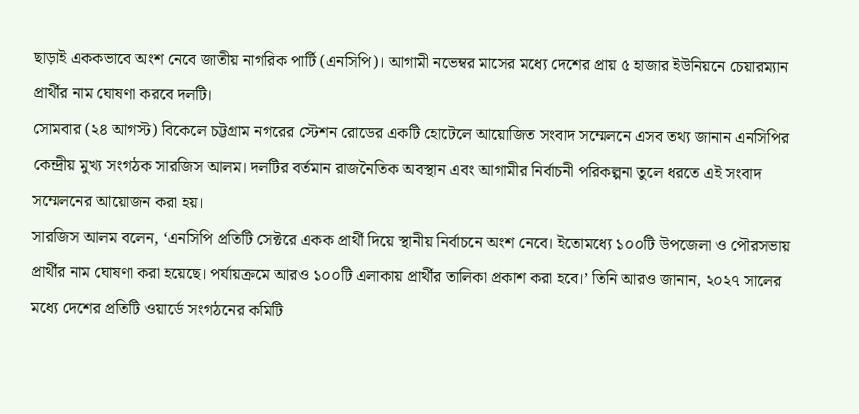ছাড়াই এককভাবে অংশ নেবে জাতীয় নাগরিক পার্টি (এনসিপি)। আগামী নভেম্বর মাসের মধ্যে দেশের প্রায় ৫ হাজার ইউনিয়নে চেয়ারম্যান প্রার্থীর নাম ঘোষণা করবে দলটি।
সোমবার (২৪ আগস্ট) বিকেলে চট্টগ্রাম নগরের স্টেশন রোডের একটি হোটেলে আয়োজিত সংবাদ সম্মেলনে এসব তথ্য জানান এনসিপির কেন্দ্রীয় মুখ্য সংগঠক সারজিস আলম। দলটির বর্তমান রাজনৈতিক অবস্থান এবং আগামীর নির্বাচনী পরিকল্পনা তুলে ধরতে এই সংবাদ সম্মেলনের আয়োজন করা হয়।
সারজিস আলম বলেন, ‘এনসিপি প্রতিটি সেক্টরে একক প্রার্থী দিয়ে স্থানীয় নির্বাচনে অংশ নেবে। ইতোমধ্যে ১০০টি উপজেলা ও পৌরসভায় প্রার্থীর নাম ঘোষণা করা হয়েছে। পর্যায়ক্রমে আরও ১০০টি এলাকায় প্রার্থীর তালিকা প্রকাশ করা হবে।’ তিনি আরও জানান, ২০২৭ সালের মধ্যে দেশের প্রতিটি ওয়ার্ডে সংগঠনের কমিটি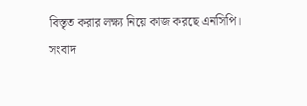বিস্তৃত করার লক্ষ্য নিয়ে কাজ করছে এনসিপি।
সংবাদ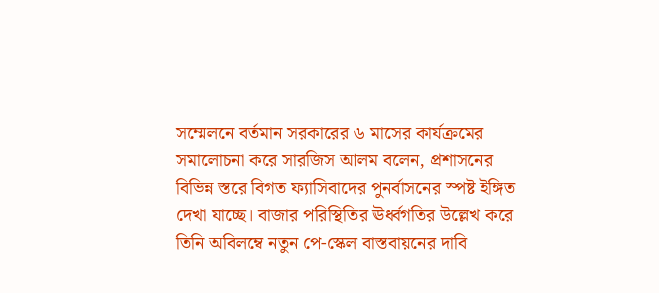সম্মেলনে বর্তমান সরকারের ৬ মাসের কার্যক্রমের সমালোচনা করে সারজিস আলম বলেন, প্রশাসনের বিভিন্ন স্তরে বিগত ফ্যাসিবাদের পুনর্বাসনের স্পষ্ট ইঙ্গিত দেখা যাচ্ছে। বাজার পরিস্থিতির ঊর্ধ্বগতির উল্লেখ করে তিনি অবিলম্বে নতুন পে-স্কেল বাস্তবায়নের দাবি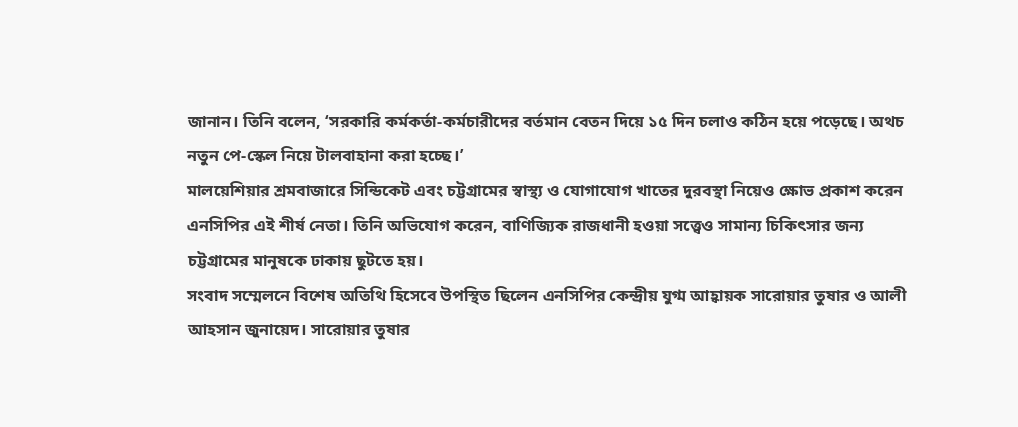জানান। তিনি বলেন, ‘সরকারি কর্মকর্তা-কর্মচারীদের বর্তমান বেতন দিয়ে ১৫ দিন চলাও কঠিন হয়ে পড়েছে। অথচ নতুন পে-স্কেল নিয়ে টালবাহানা করা হচ্ছে।’
মালয়েশিয়ার শ্রমবাজারে সিন্ডিকেট এবং চট্টগ্রামের স্বাস্থ্য ও যোগাযোগ খাতের দুরবস্থা নিয়েও ক্ষোভ প্রকাশ করেন এনসিপির এই শীর্ষ নেতা। তিনি অভিযোগ করেন, বাণিজ্যিক রাজধানী হওয়া সত্ত্বেও সামান্য চিকিৎসার জন্য চট্টগ্রামের মানুষকে ঢাকায় ছুটতে হয়।
সংবাদ সম্মেলনে বিশেষ অতিথি হিসেবে উপস্থিত ছিলেন এনসিপির কেন্দ্রীয় যুগ্ম আহ্বায়ক সারোয়ার তুষার ও আলী আহসান জুনায়েদ। সারোয়ার তুষার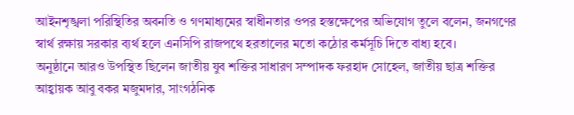আইনশৃঙ্খলা পরিস্থিতির অবনতি ও গণমাধ্যমের স্বাধীনতার ওপর হস্তক্ষেপের অভিযোগ তুলে বলেন, জনগণের স্বার্থ রক্ষায় সরকার ব্যর্থ হলে এনসিপি রাজপথে হরতালের মতো কঠোর কর্মসূচি দিতে বাধ্য হবে।
অনুষ্ঠানে আরও উপস্থিত ছিলেন জাতীয় যুব শক্তির সাধারণ সম্পাদক ফরহাদ সোহেল, জাতীয় ছাত্র শক্তির আহ্বায়ক আবু বকর মজুমদার, সাংগঠনিক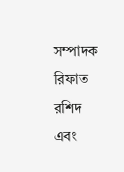সম্পাদক রিফাত রশিদ এবং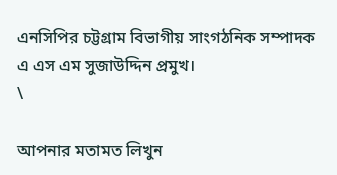এনসিপির চট্টগ্রাম বিভাগীয় সাংগঠনিক সম্পাদক এ এস এম সুজাউদ্দিন প্রমুখ।
\

আপনার মতামত লিখুন